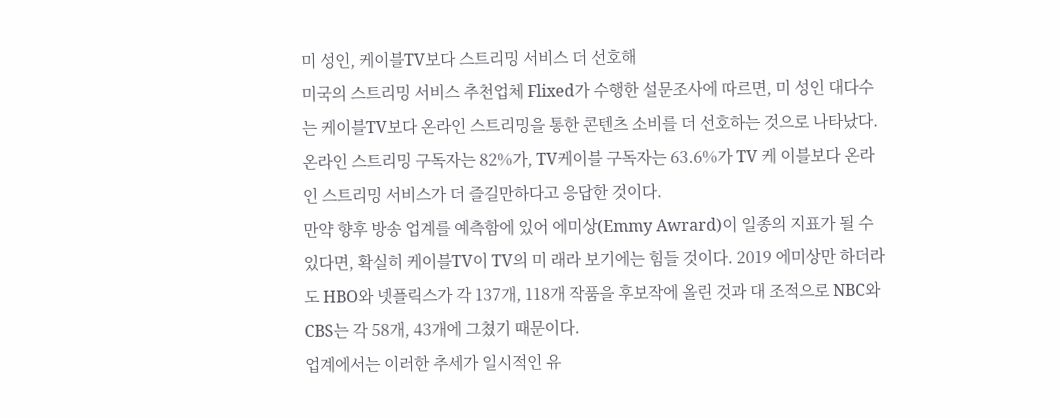미 성인, 케이블TV보다 스트리밍 서비스 더 선호해
미국의 스트리밍 서비스 추천업체 Flixed가 수행한 설문조사에 따르면, 미 성인 대다수는 케이블TV보다 온라인 스트리밍을 통한 콘텐츠 소비를 더 선호하는 것으로 나타났다. 온라인 스트리밍 구독자는 82%가, TV케이블 구독자는 63.6%가 TV 케 이블보다 온라인 스트리밍 서비스가 더 즐길만하다고 응답한 것이다.
만약 향후 방송 업계를 예측함에 있어 에미상(Emmy Awrard)이 일종의 지표가 될 수 있다면, 확실히 케이블TV이 TV의 미 래라 보기에는 힘들 것이다. 2019 에미상만 하더라도 HBO와 넷플릭스가 각 137개, 118개 작품을 후보작에 올린 것과 대 조적으로 NBC와 CBS는 각 58개, 43개에 그쳤기 때문이다.
업계에서는 이러한 추세가 일시적인 유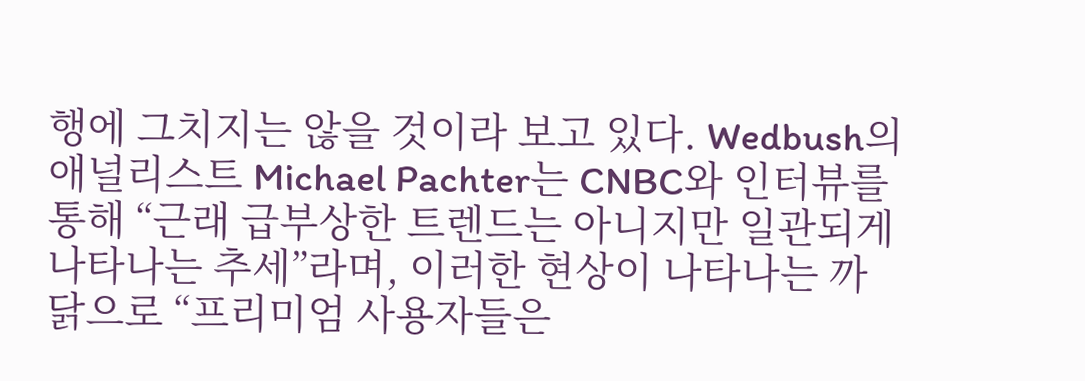행에 그치지는 않을 것이라 보고 있다. Wedbush의 애널리스트 Michael Pachter는 CNBC와 인터뷰를 통해 “근래 급부상한 트렌드는 아니지만 일관되게 나타나는 추세”라며, 이러한 현상이 나타나는 까닭으로 “프리미엄 사용자들은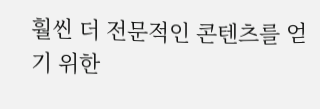훨씬 더 전문적인 콘텐츠를 얻기 위한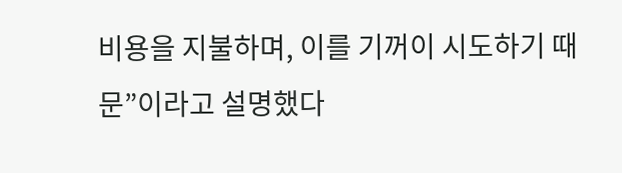비용을 지불하며, 이를 기꺼이 시도하기 때문”이라고 설명했다